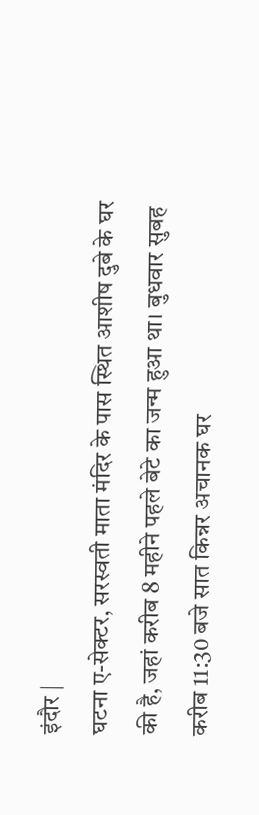इंदौर |
घटना ए-सेक्टर, सरस्वती माता मंदिर के पास स्थित आशीष दुबे के घर की है, जहां करीब 8 महीने पहले बेटे का जन्म हुआ था। बुधवार सुबह करीब 11:30 बजे सात किन्नर अचानक घर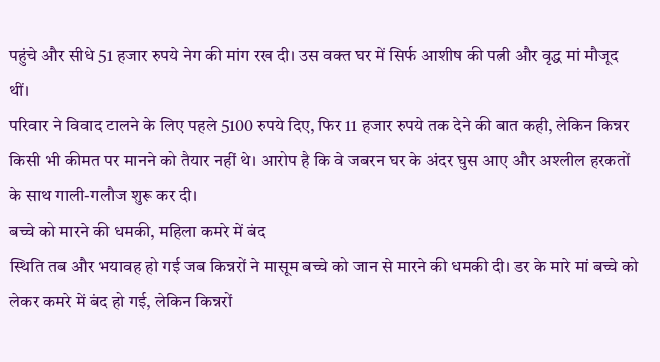पहुंचे और सीधे 51 हजार रुपये नेग की मांग रख दी। उस वक्त घर में सिर्फ आशीष की पत्नी और वृद्ध मां मौजूद थीं।
परिवार ने विवाद टालने के लिए पहले 5100 रुपये दिए, फिर 11 हजार रुपये तक देने की बात कही, लेकिन किन्नर किसी भी कीमत पर मानने को तैयार नहीं थे। आरोप है कि वे जबरन घर के अंदर घुस आए और अश्लील हरकतों के साथ गाली-गलौज शुरू कर दी।
बच्चे को मारने की धमकी, महिला कमरे में बंद
स्थिति तब और भयावह हो गई जब किन्नरों ने मासूम बच्चे को जान से मारने की धमकी दी। डर के मारे मां बच्चे को लेकर कमरे में बंद हो गई, लेकिन किन्नरों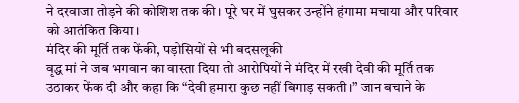ने दरवाजा तोड़ने की कोशिश तक की। पूरे घर में घुसकर उन्होंने हंगामा मचाया और परिवार को आतंकित किया।
मंदिर की मूर्ति तक फेंकी, पड़ोसियों से भी बदसलूकी
वृद्ध मां ने जब भगवान का वास्ता दिया तो आरोपियों ने मंदिर में रखी देवी की मूर्ति तक उठाकर फेंक दी और कहा कि “देवी हमारा कुछ नहीं बिगाड़ सकती।” जान बचाने के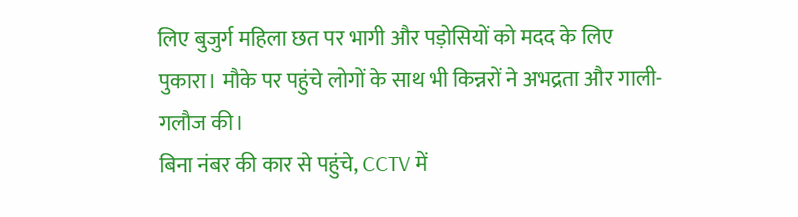लिए बुजुर्ग महिला छत पर भागी और पड़ोसियों को मदद के लिए पुकारा। मौके पर पहुंचे लोगों के साथ भी किन्नरों ने अभद्रता और गाली-गलौज की।
बिना नंबर की कार से पहुंचे, CCTV में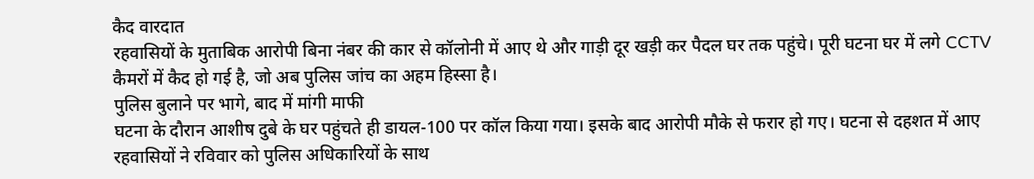कैद वारदात
रहवासियों के मुताबिक आरोपी बिना नंबर की कार से कॉलोनी में आए थे और गाड़ी दूर खड़ी कर पैदल घर तक पहुंचे। पूरी घटना घर में लगे CCTV कैमरों में कैद हो गई है, जो अब पुलिस जांच का अहम हिस्सा है।
पुलिस बुलाने पर भागे, बाद में मांगी माफी
घटना के दौरान आशीष दुबे के घर पहुंचते ही डायल-100 पर कॉल किया गया। इसके बाद आरोपी मौके से फरार हो गए। घटना से दहशत में आए रहवासियों ने रविवार को पुलिस अधिकारियों के साथ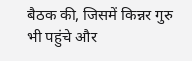बैठक की, जिसमें किन्नर गुरु भी पहुंचे और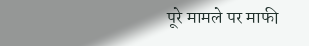पूरे मामले पर माफी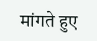मांगते हुए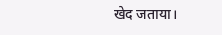खेद जताया।